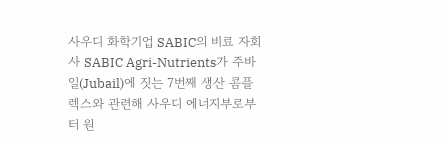사우디 화학기업 SABIC의 비료 자회사 SABIC Agri-Nutrients가 주바일(Jubail)에 짓는 7번째 생산 콤플렉스와 관련해 사우디 에너지부로부터 원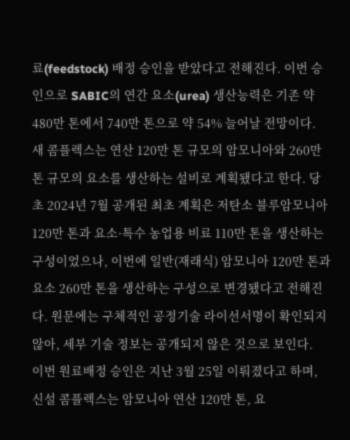료(feedstock) 배정 승인을 받았다고 전해진다. 이번 승인으로 SABIC의 연간 요소(urea) 생산능력은 기존 약 480만 톤에서 740만 톤으로 약 54% 늘어날 전망이다.
새 콤플렉스는 연산 120만 톤 규모의 암모니아와 260만 톤 규모의 요소를 생산하는 설비로 계획됐다고 한다. 당초 2024년 7월 공개된 최초 계획은 저탄소 블루암모니아 120만 톤과 요소·특수 농업용 비료 110만 톤을 생산하는 구성이었으나, 이번에 일반(재래식) 암모니아 120만 톤과 요소 260만 톤을 생산하는 구성으로 변경됐다고 전해진다. 원문에는 구체적인 공정기술 라이선서명이 확인되지 않아, 세부 기술 정보는 공개되지 않은 것으로 보인다.
이번 원료배정 승인은 지난 3월 25일 이뤄졌다고 하며, 신설 콤플렉스는 암모니아 연산 120만 톤, 요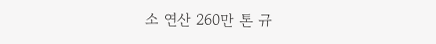소 연산 260만 톤 규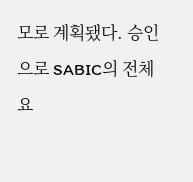모로 계획됐다. 승인으로 SABIC의 전체 요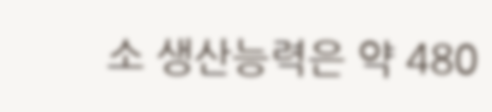소 생산능력은 약 480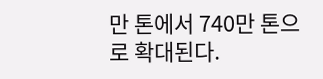만 톤에서 740만 톤으로 확대된다.